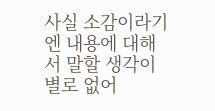사실 소감이라기엔 내용에 대해서 말할 생각이 별로 없어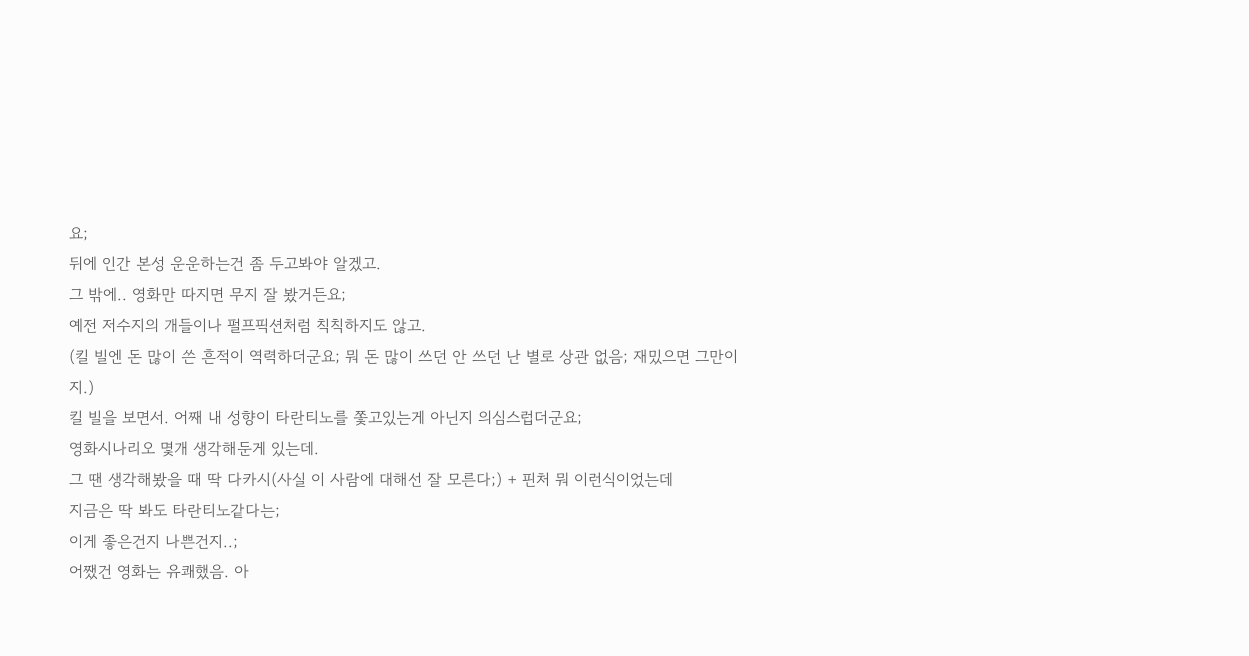요;
뒤에 인간 본성 운운하는건 좀 두고봐야 알겠고.
그 밖에.. 영화만 따지면 무지 잘 봤거든요;
예전 저수지의 개들이나 펄프픽션처럼 칙칙하지도 않고.
(킬 빌엔 돈 많이 쓴 흔적이 역력하더군요; 뭐 돈 많이 쓰던 안 쓰던 난 별로 상관 없음; 재밌으면 그만이지.)
킬 빌을 보면서. 어째 내 성향이 타란티노를 쫓고있는게 아닌지 의심스럽더군요;
영화시나리오 몇개 생각해둔게 있는데.
그 땐 생각해봤을 때 딱 다카시(사실 이 사람에 대해선 잘 모른다;) + 핀처 뭐 이런식이었는데
지금은 딱 봐도 타란티노같다는;
이게 좋은건지 나쁜건지..;
어쨌건 영화는 유쾌했음. 아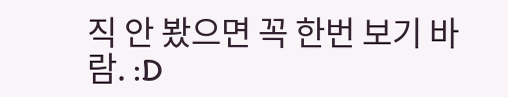직 안 봤으면 꼭 한번 보기 바람. :D